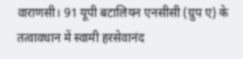वाराणसी। 91 यूपी बटालियन एनसीसी (ग्रुप ए) के तत्वावधान में स्वामी हरसेवानंद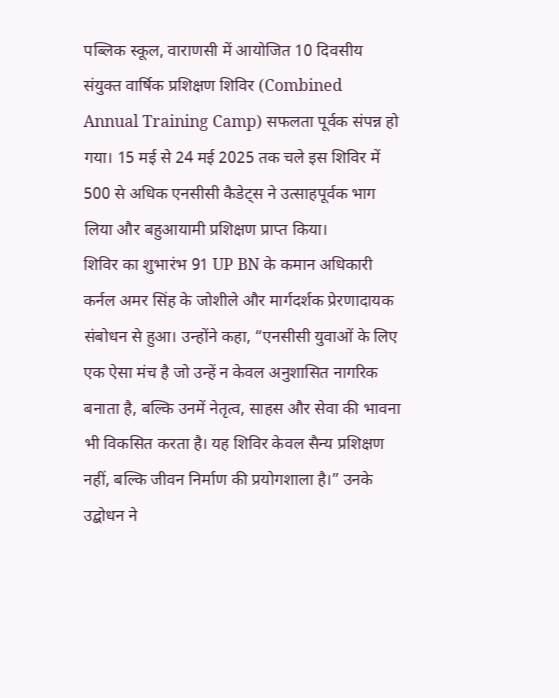पब्लिक स्कूल, वाराणसी में आयोजित 10 दिवसीय संयुक्त वार्षिक प्रशिक्षण शिविर (Combined Annual Training Camp) सफलता पूर्वक संपन्न हो गया। 15 मई से 24 मई 2025 तक चले इस शिविर में 500 से अधिक एनसीसी कैडेट्स ने उत्साहपूर्वक भाग लिया और बहुआयामी प्रशिक्षण प्राप्त किया।
शिविर का शुभारंभ 91 UP BN के कमान अधिकारी कर्नल अमर सिंह के जोशीले और मार्गदर्शक प्रेरणादायक संबोधन से हुआ। उन्होंने कहा, “एनसीसी युवाओं के लिए एक ऐसा मंच है जो उन्हें न केवल अनुशासित नागरिक बनाता है, बल्कि उनमें नेतृत्व, साहस और सेवा की भावना भी विकसित करता है। यह शिविर केवल सैन्य प्रशिक्षण नहीं, बल्कि जीवन निर्माण की प्रयोगशाला है।” उनके उद्बोधन ने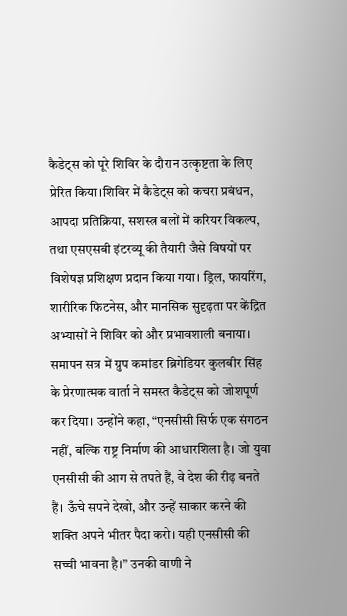कैडेट्स को पूरे शिविर के दौरान उत्कृष्टता के लिए प्रेरित किया।शिविर में कैडेट्स को कचरा प्रबंधन, आपदा प्रतिक्रिया, सशस्त्र बलों में करियर विकल्प, तथा एसएसबी इंटरव्यू की तैयारी जैसे विषयों पर विशेषज्ञ प्रशिक्षण प्रदान किया गया। ड्रिल, फायरिंग, शारीरिक फिटनेस, और मानसिक सुदृढ़ता पर केंद्रित अभ्यासों ने शिविर को और प्रभावशाली बनाया।
समापन सत्र में ग्रुप कमांडर ब्रिगेडियर कुलबीर सिंह के प्रेरणात्मक वार्ता ने समस्त कैडेट्स को जोशपूर्ण कर दिया। उन्होंने कहा, “एनसीसी सिर्फ एक संगठन नहीं, बल्कि राष्ट्र निर्माण की आधारशिला है। जो युवा एनसीसी की आग से तपते हैं, वे देश की रीढ़ बनते हैं। ऊँचे सपने देखो, और उन्हें साकार करने की शक्ति अपने भीतर पैदा करो। यही एनसीसी की सच्ची भावना है।” उनकी वाणी ने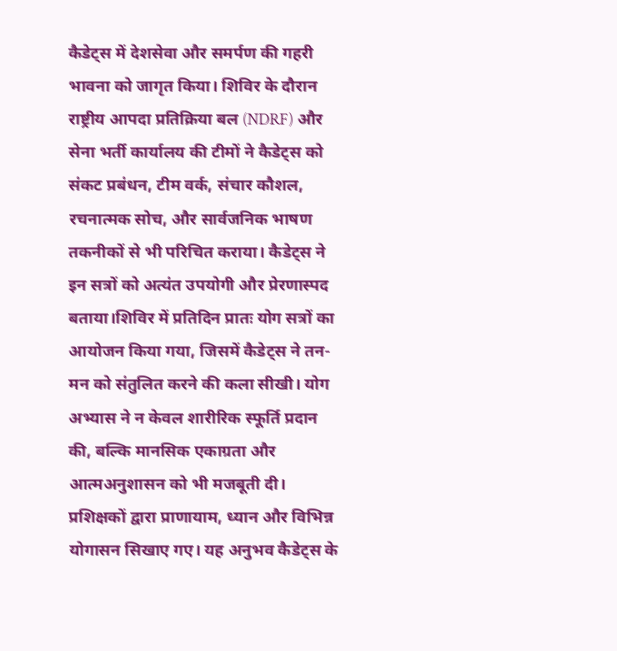कैडेट्स में देशसेवा और समर्पण की गहरी भावना को जागृत किया। शिविर के दौरान राष्ट्रीय आपदा प्रतिक्रिया बल (NDRF) और सेना भर्ती कार्यालय की टीमों ने कैडेट्स को संकट प्रबंधन, टीम वर्क, संचार कौशल, रचनात्मक सोच, और सार्वजनिक भाषण तकनीकों से भी परिचित कराया। कैडेट्स ने इन सत्रों को अत्यंत उपयोगी और प्रेरणास्पद बताया।शिविर में प्रतिदिन प्रातः योग सत्रों का आयोजन किया गया, जिसमें कैडेट्स ने तन-मन को संतुलित करने की कला सीखी। योग अभ्यास ने न केवल शारीरिक स्फूर्ति प्रदान की, बल्कि मानसिक एकाग्रता और आत्मअनुशासन को भी मजबूती दी। प्रशिक्षकों द्वारा प्राणायाम, ध्यान और विभिन्न योगासन सिखाए गए। यह अनुभव कैडेट्स के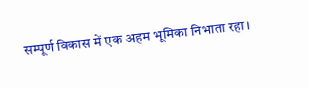सम्पूर्ण विकास में एक अहम भूमिका निभाता रहा।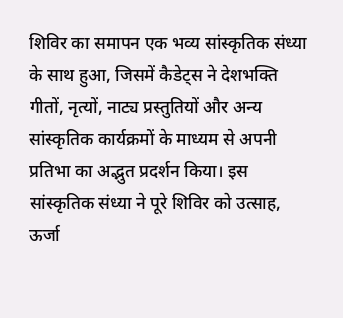शिविर का समापन एक भव्य सांस्कृतिक संध्या के साथ हुआ, जिसमें कैडेट्स ने देशभक्ति गीतों, नृत्यों, नाट्य प्रस्तुतियों और अन्य सांस्कृतिक कार्यक्रमों के माध्यम से अपनी प्रतिभा का अद्भुत प्रदर्शन किया। इस सांस्कृतिक संध्या ने पूरे शिविर को उत्साह, ऊर्जा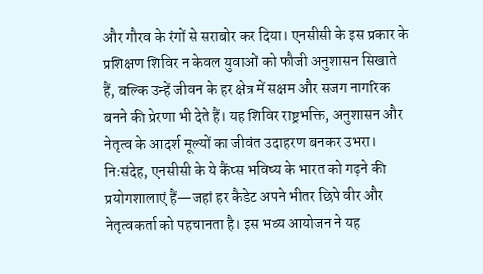और गौरव के रंगों से सराबोर कर दिया। एनसीसी के इस प्रकार के प्रशिक्षण शिविर न केवल युवाओं को फौजी अनुशासन सिखाते हैं, बल्कि उन्हें जीवन के हर क्षेत्र में सक्षम और सजग नागरिक बनने की प्रेरणा भी देते हैं। यह शिविर राष्ट्रभक्ति, अनुशासन और नेतृत्व के आदर्श मूल्यों का जीवंत उदाहरण बनकर उभरा। निःसंदेह, एनसीसी के ये कैंप्स भविष्य के भारत को गढ़ने की प्रयोगशालाएं हैं—जहां हर कैडेट अपने भीतर छिपे वीर और नेतृत्वकर्ता को पहचानता है। इस भव्य आयोजन ने यह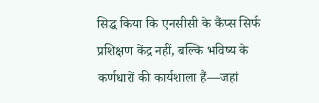सिद्ध किया कि एनसीसी के कैंप्स सिर्फ प्रशिक्षण केंद्र नहीं, बल्कि भविष्य के कर्णधारों की कार्यशाला हैं—जहां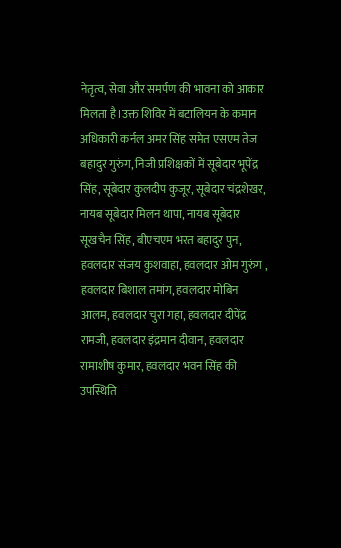नेतृत्व, सेवा और समर्पण की भावना को आकार मिलता है।उक्त शिविर में बटालियन के कमान अधिकारी कर्नल अमर सिंह समेत एसएम तेज बहादुर गुरुंग, निजी प्रशिक्षकों में सूबेदार भूपेंद्र सिंह, सूबेदार कुलदीप कुजूर, सूबेदार चंद्रशेखर, नायब सूबेदार मिलन थापा, नायब सूबेदार सूखचैन सिंह, बीएचएम भरत बहादुर पुन, हवलदार संजय कुशवाहा, हवलदार ओम गुरुंग , हवलदार बिशाल तमांग, हवलदार मोबिन आलम, हवलदार चुरा गहा, हवलदार दीपेंद्र रामजी, हवलदार इंद्रमान दीवान, हवलदार रामाशीष कुमार, हवलदार भवन सिंह की उपस्थिति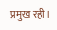प्रमुख रही।